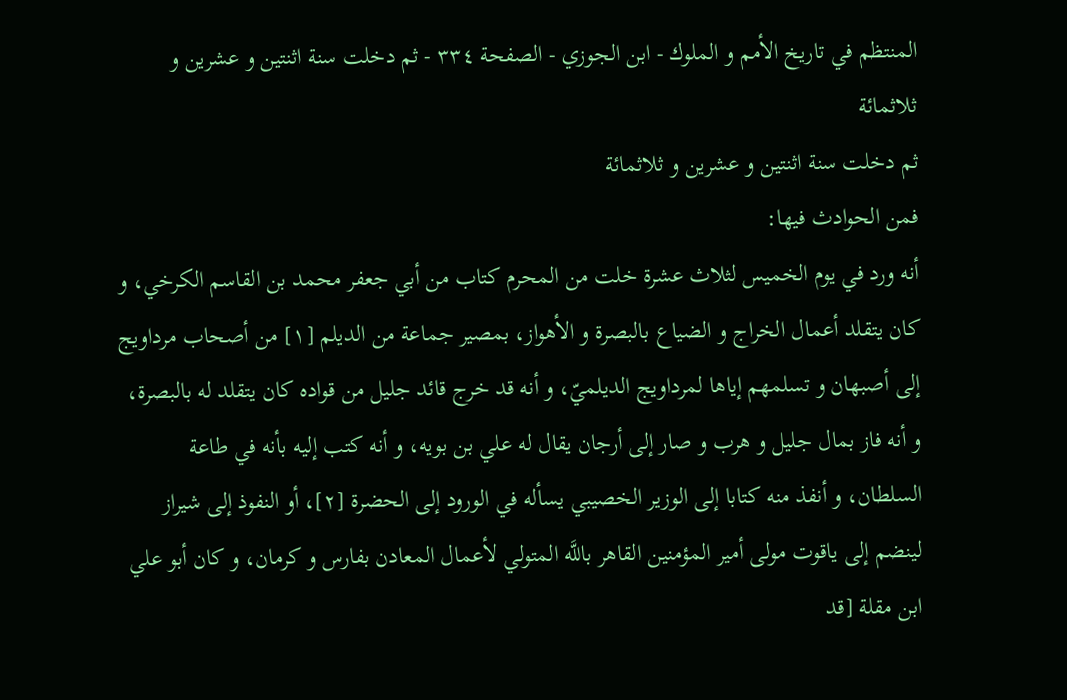المنتظم في تاريخ الأمم و الملوك - ابن الجوزي - الصفحة ٣٣٤ - ثم دخلت سنة اثنتين و عشرين و ثلاثمائة
ثم دخلت سنة اثنتين و عشرين و ثلاثمائة
فمن الحوادث فيها:
أنه ورد في يوم الخميس لثلاث عشرة خلت من المحرم كتاب من أبي جعفر محمد بن القاسم الكرخي، و كان يتقلد أعمال الخراج و الضياع بالبصرة و الأهواز، بمصير جماعة من الديلم [١] من أصحاب مرداويج إلى أصبهان و تسلمهم إياها لمرداويج الديلميّ، و أنه قد خرج قائد جليل من قواده كان يتقلد له بالبصرة، و أنه فاز بمال جليل و هرب و صار إلى أرجان يقال له علي بن بويه، و أنه كتب إليه بأنه في طاعة السلطان، و أنفذ منه كتابا إلى الوزير الخصيبي يسأله في الورود إلى الحضرة [٢]، أو النفوذ إلى شيراز لينضم إلى ياقوت مولى أمير المؤمنين القاهر باللَّه المتولي لأعمال المعادن بفارس و كرمان، و كان أبو علي ابن مقلة [قد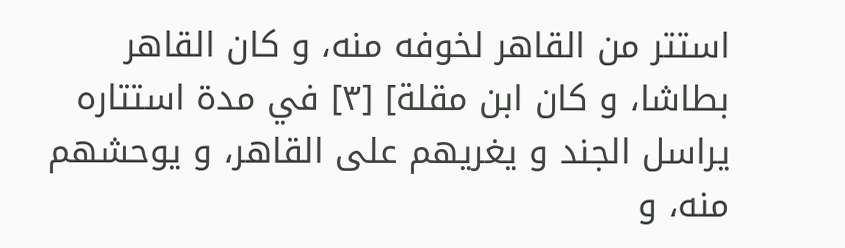استتر من القاهر لخوفه منه، و كان القاهر بطاشا، و كان ابن مقلة] [٣] في مدة استتاره يراسل الجند و يغريهم على القاهر، و يوحشهم منه، و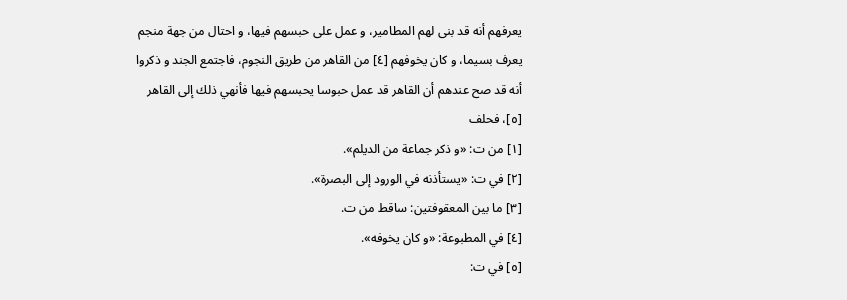يعرفهم أنه قد بنى لهم المطامير، و عمل على حبسهم فيها، و احتال من جهة منجم يعرف بسيما، و كان يخوفهم [٤] من القاهر من طريق النجوم، فاجتمع الجند و ذكروا أنه قد صح عندهم أن القاهر قد عمل حبوسا يحبسهم فيها فأنهي ذلك إلى القاهر [٥]، فحلف
[١] من ت: «و ذكر جماعة من الديلم».
[٢] في ت: «يستأذنه في الورود إلى البصرة».
[٣] ما بين المعقوفتين: ساقط من ت.
[٤] في المطبوعة: «و كان يخوفه».
[٥] في ت: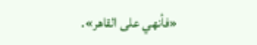«فأنهي على القاهر».